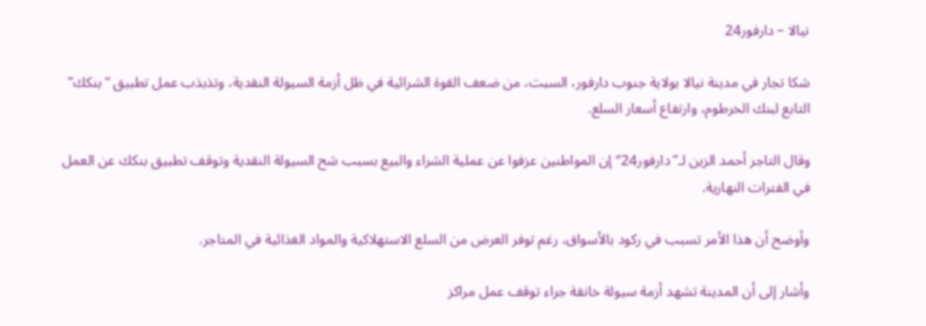نيالا – دارفور24

شكا تجار في مدينة نيالا بولاية جنوب دارفور، السبت، من ضعف القوة الشرائية في ظل أزمة السيولة النقدية، وتذبذب عمل تطبيق “بنكك” التابع لبنك الخرطوم، وارتفاع أسعار السلع.

وقال التاجر أحمد الزين لـ”دارفور24″ إن المواطنين عزفوا عن عملية الشراء والبيع بسبب شح السيولة النقدية وتوقف تطبيق بنكك عن العمل في الفترات النهارية.

وأوضح أن هذا الأمر تسبب في ركود بالأسواق، رغم توفر العرض من السلع الاستهلاكية والمواد الغذائية في المتاجر.

وأشار إلى أن المدينة تشهد أزمة سيولة خانقة جراء توقف عمل مراكز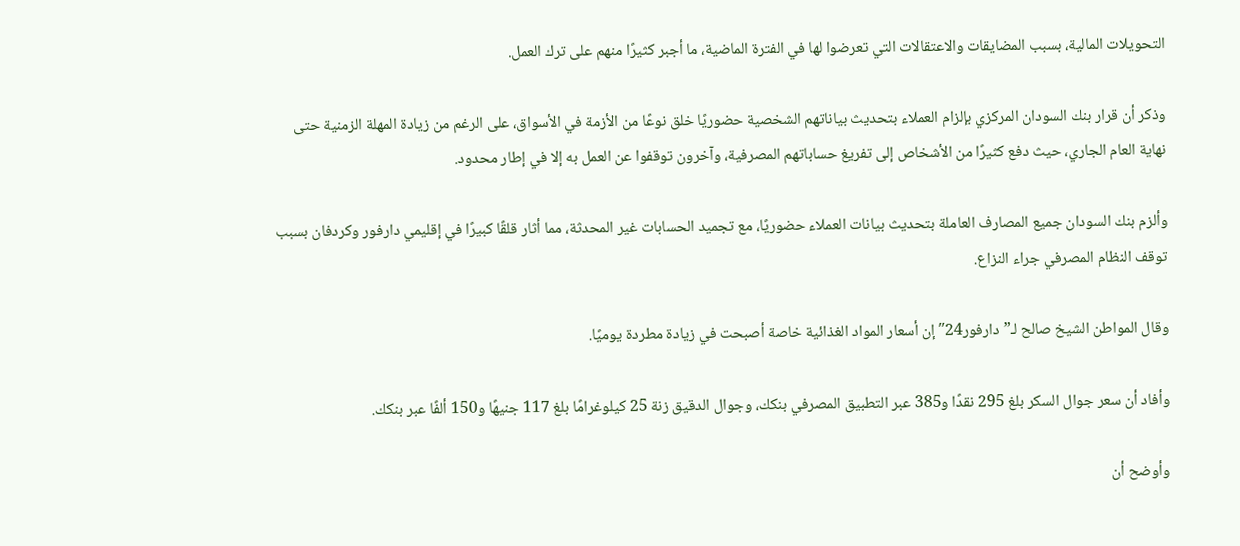التحويلات المالية، بسبب المضايقات والاعتقالات التي تعرضوا لها في الفترة الماضية، ما أجبر كثيرًا منهم على ترك العمل.

وذكر أن قرار بنك السودان المركزي بإلزام العملاء بتحديث بياناتهم الشخصية حضوريًا خلق نوعًا من الأزمة في الأسواق، على الرغم من زيادة المهلة الزمنية حتى نهاية العام الجاري، حيث دفع كثيرًا من الأشخاص إلى تفريغ حساباتهم المصرفية، وآخرون توقفوا عن العمل به إلا في إطار محدود.

وألزم بنك السودان جميع المصارف العاملة بتحديث بيانات العملاء حضوريًا، مع تجميد الحسابات غير المحدثة، مما أثار قلقًا كبيرًا في إقليمي دارفور وكردفان بسبب توقف النظام المصرفي جراء النزاع.

وقال المواطن الشيخ صالح لـ”دارفور24″ إن أسعار المواد الغذائية خاصة أصبحت في زيادة مطردة يوميًا.

وأفاد أن سعر جوال السكر بلغ 295 نقدًا و385 عبر التطبيق المصرفي بنكك، وجوال الدقيق زنة 25 كيلوغرامًا بلغ 117 جنيهًا و150 ألفًا عبر بنكك.

وأوضح أن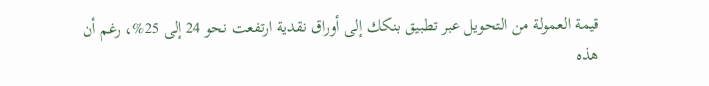قيمة العمولة من التحويل عبر تطبيق بنكك إلى أوراق نقدية ارتفعت نحو 24 إلى 25%، رغم أن هذه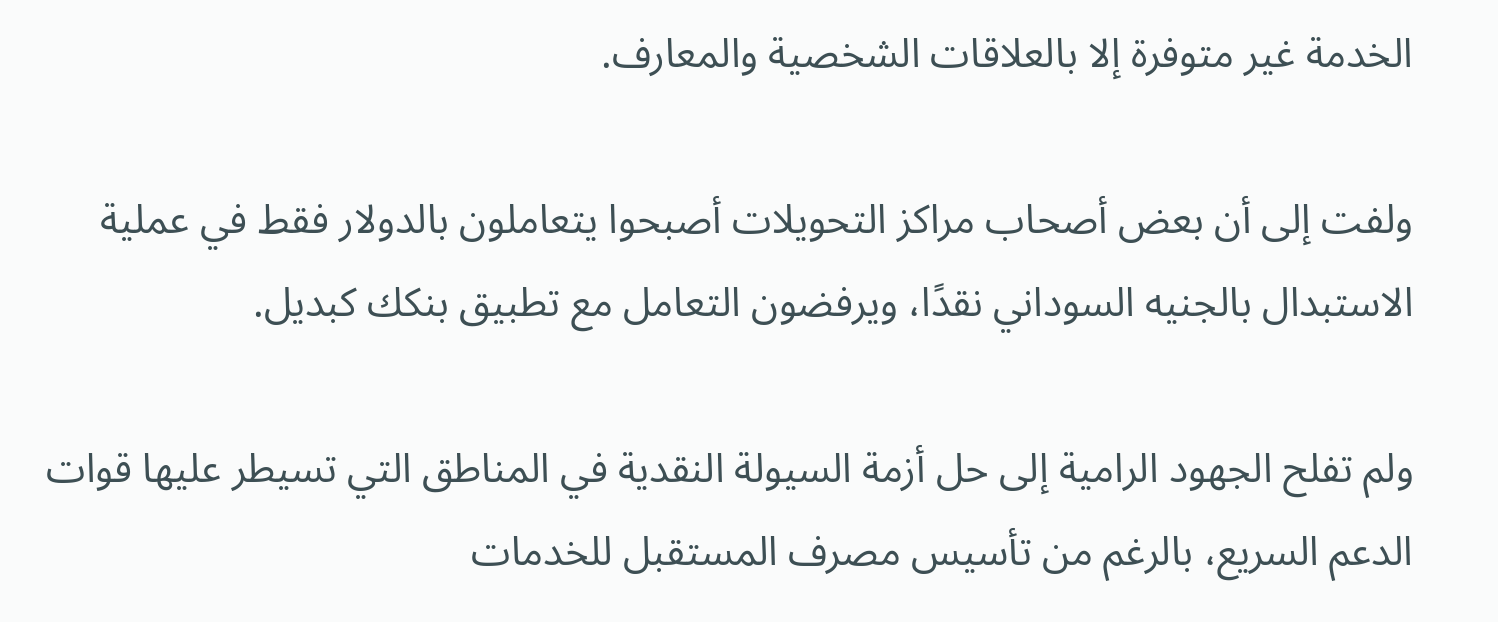الخدمة غير متوفرة إلا بالعلاقات الشخصية والمعارف.

ولفت إلى أن بعض أصحاب مراكز التحويلات أصبحوا يتعاملون بالدولار فقط في عملية الاستبدال بالجنيه السوداني نقدًا، ويرفضون التعامل مع تطبيق بنكك كبديل.

ولم تفلح الجهود الرامية إلى حل أزمة السيولة النقدية في المناطق التي تسيطر عليها قوات الدعم السريع، بالرغم من تأسيس مصرف المستقبل للخدمات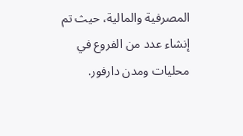المصرفية والمالية، حيث تم إنشاء عدد من الفروع في محليات ومدن دارفور.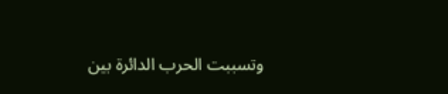وتسببت الحرب الدائرة بين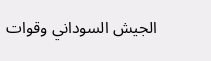الجيش السوداني وقوات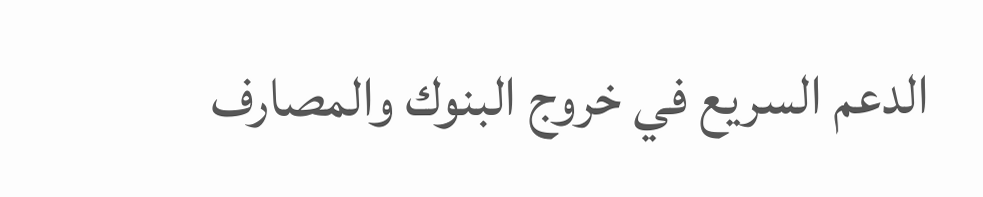الدعم السريع في خروج البنوك والمصارف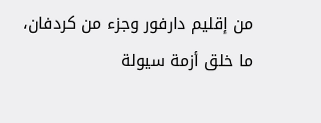من إقليم دارفور وجزء من كردفان، ما خلق أزمة سيولة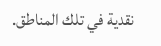نقدية في تلك المناطق.